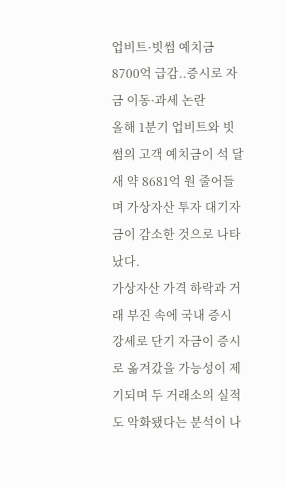업비트·빗썸 예치금 8700억 급감..증시로 자금 이동·과세 논란
올해 1분기 업비트와 빗썸의 고객 예치금이 석 달 새 약 8681억 원 줄어들며 가상자산 투자 대기자금이 감소한 것으로 나타났다.
가상자산 가격 하락과 거래 부진 속에 국내 증시 강세로 단기 자금이 증시로 옮겨갔을 가능성이 제기되며 두 거래소의 실적도 악화됐다는 분석이 나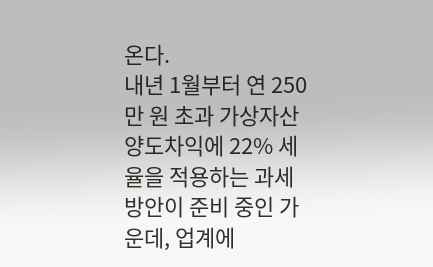온다.
내년 1월부터 연 250만 원 초과 가상자산 양도차익에 22% 세율을 적용하는 과세 방안이 준비 중인 가운데, 업계에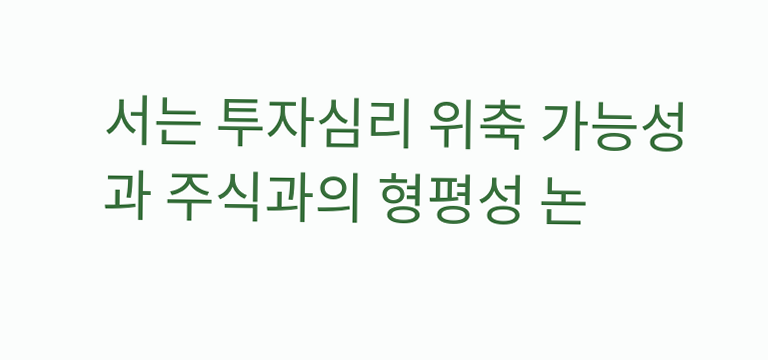서는 투자심리 위축 가능성과 주식과의 형평성 논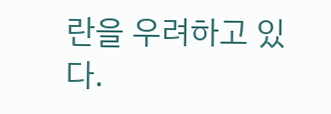란을 우려하고 있다.